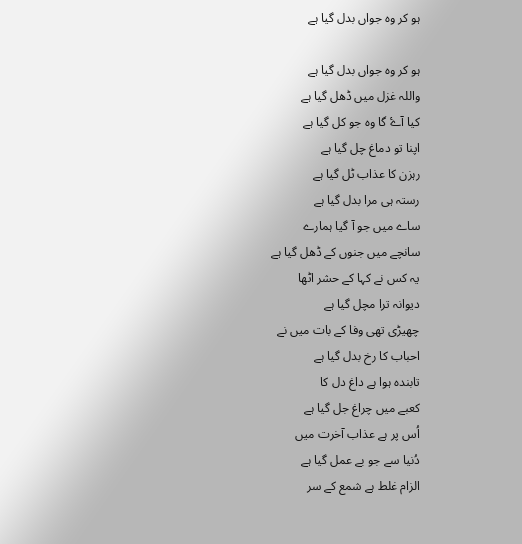ہو کر وہ جواں بدل گیا ہے

ہو کر وہ جواں بدل گیا ہے
واللہ غزل میں ڈھل گیا ہے
کیا آۓ گا وہ جو کل گیا ہے
اپنا تو دماغ چل گیا ہے
رہزن کا عذاب ٹل گیا ہے
رستہ ہی مرا بدل گیا ہے
ساے میں جو آ گیا ہمارے
سانچے میں جنوں کے ڈھل گیا ہے
یہ کس نے کہا کے حشر اٹھا
دیوانہ ترا مچل گیا ہے
چھیڑی تھی وفا کے بات میں نے
احباب کا رخ بدل گیا ہے
تابندہ ہوا ہے داغ دل کا
کعبے میں چراغ جل گیا ہے
اُس پر ہے عذاب آخرت میں
دُنیا سے جو بے عمل گیا ہے
الزام غلط ہے شمع کے سر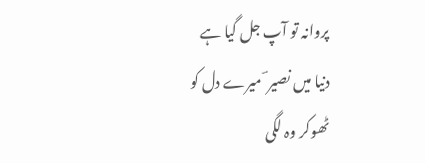پروانہ تو آپ جل گیا ہے
دنیا میں نصیر ؔ میرے دل کو
ٹھوکر وہ لگی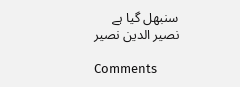سنبھل گیا ہے
نصیر الدین نصیر

Comments